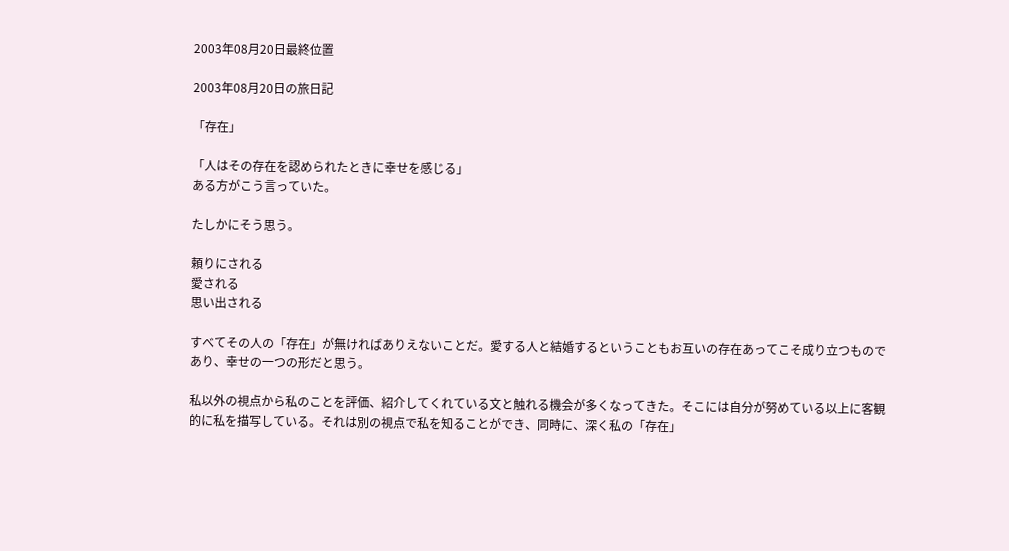2003年08月20日最終位置

2003年08月20日の旅日記

「存在」

「人はその存在を認められたときに幸せを感じる」
ある方がこう言っていた。

たしかにそう思う。

頼りにされる
愛される
思い出される

すべてその人の「存在」が無ければありえないことだ。愛する人と結婚するということもお互いの存在あってこそ成り立つものであり、幸せの一つの形だと思う。

私以外の視点から私のことを評価、紹介してくれている文と触れる機会が多くなってきた。そこには自分が努めている以上に客観的に私を描写している。それは別の視点で私を知ることができ、同時に、深く私の「存在」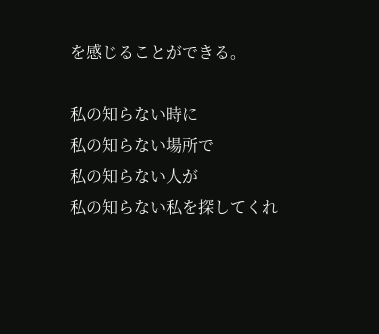を感じることができる。

私の知らない時に
私の知らない場所で
私の知らない人が
私の知らない私を探してくれ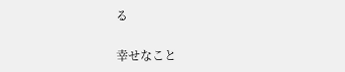る

幸せなこと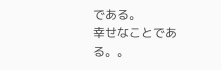である。
幸せなことである。。